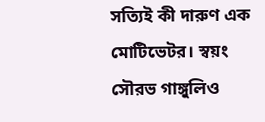সত্যিই কী দারুণ এক মোটিভেটর। স্বয়ং সৌরভ গাঙ্গুলিও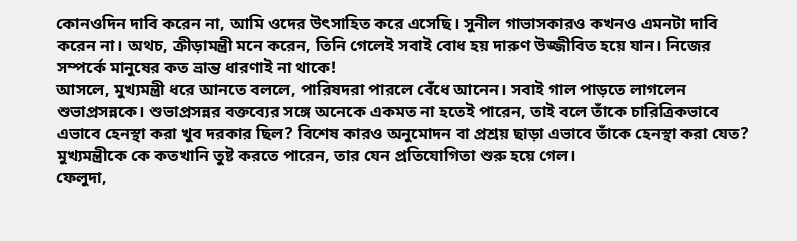কোনওদিন দাবি করেন না, আমি ওদের উৎসাহিত করে এসেছি। সুনীল গাভাসকারও কখনও এমনটা দাবি করেন না। অথচ, ক্রীড়ামন্ত্রী মনে করেন, তিনি গেলেই সবাই বোধ হয় দারুণ উজ্জীবিত হয়ে যান। নিজের সম্পর্কে মানুষের কত ভ্রান্ত ধারণাই না থাকে!
আসলে, মুখ্যমন্ত্রী ধরে আনতে বললে, পারিষদরা পারলে বেঁধে আনেন। সবাই গাল পাড়তে লাগলেন শুভাপ্রসন্নকে। শুভাপ্রসন্নর বক্তব্যের সঙ্গে অনেকে একমত না হতেই পারেন, তাই বলে তাঁকে চারিত্রিকভাবে এভাবে হেনস্থা করা খুব দরকার ছিল? বিশেষ কারও অনুমোদন বা প্রশ্রয় ছাড়া এভাবে তাঁকে হেনস্থা করা যেত? মুখ্যমন্ত্রীকে কে কতখানি তুষ্ট করতে পারেন, তার যেন প্রতিযোগিতা শুরু হয়ে গেল।
ফেলুদা,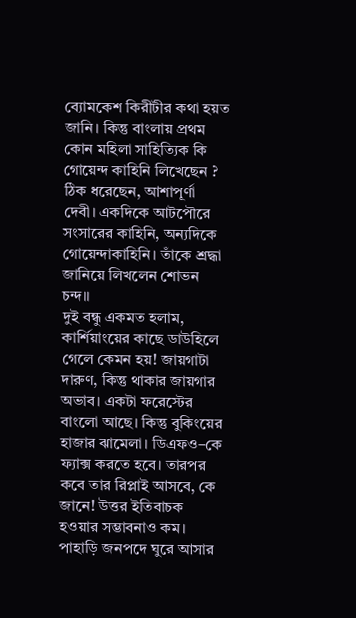ব্যোমকেশ কিরীটীর কথা হয়ত জানি। কিন্তু বাংলায় প্রথম কোন মহিলা সাহিত্যিক কি গোয়েন্দ কাহিনি লিখেছেন ? ঠিক ধরেছেন, আশাপূর্ণা দেবী। একদিকে আটপৌরে সংসারের কাহিনি, অন্যদিকে গোয়েন্দাকাহিনি। তাঁকে শ্রদ্ধা জানিয়ে লিখলেন শোভন চন্দ।।
দুই বন্ধু একমত হলাম, কার্শিয়াংয়ের কাছে ডাউহিলে গেলে কেমন হয়! জায়গাটা দারুণ, কিন্তু থাকার জায়গার অভাব। একটা ফরেস্টের বাংলো আছে। কিন্তু বুকিংয়ের হাজার ঝামেলা। ডিএফও–কে ফ্যাক্স করতে হবে। তারপর কবে তার রিপ্লাই আসবে, কে জানে! উত্তর ইতিবাচক হওয়ার সম্ভাবনাও কম। পাহাড়ি জনপদে ঘুরে আসার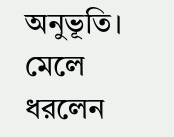অনুভূতি। মেলে ধরলেন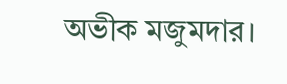অভীক মজুমদার।